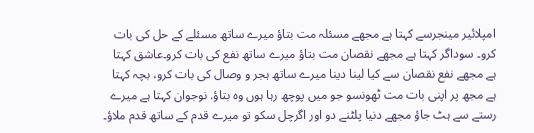امپلائیر مینجرسے کہتا ہے مجھے مسئلہ مت بتاؤ میرے ساتھ مسئلے کے حل کی بات کرو۔ سوداگر کہتا ہے مجھے نقصان مت بتاؤ میرے ساتھ نفع کی بات کرو۔عاشق کہتا ہے مجھے نفع نقصان سے کیا لینا دینا میرے ساتھ ہجر و وصال کی بات کرو، بچہ کہتا ہے مجھ پر اپنی بات مت ٹھونسو جو میں پوچھ رہا ہوں وہ بتاؤ. نوجوان کہتا ہے میرے رستے سے ہٹ جاؤ مجھے دنیا پلٹنے دو اور اگرچل سکو تو میرے قدم کے ساتھ قدم ملاؤ۔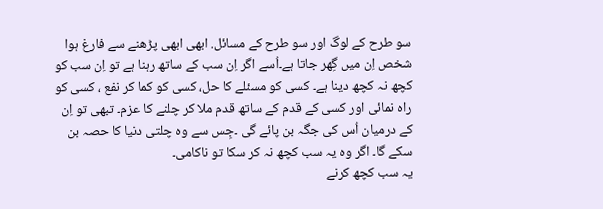سو طرح کے لوگ اور سو طرح کے مسائل. ابھی ابھی پڑھنے سے فارغ ہوا شخص اِن میں گِھر جاتا ہے۔اُسے اگر اِن سب کے ساتھ رہنا ہے تو اِن سب کو کچھ نہ کچھ دینا ہے۔ کسی کو مسئلے کا حل، کسی کو کما کر نفع ، کسی کو راہ نمائی اور کسی کے قدم کے ساتھ قدم ملا کر چلنے کا عزم۔ تبھی تو اِن کے درمیان اُس کی جگہ بن پائے گی ۔جِس سے وہ چلتی دنیا کا حصہ بن سکے گا۔ اگر وہ یہ سب کچھ نہ کر سکا تو ناکامی۔
یہ سب کچھ کرنے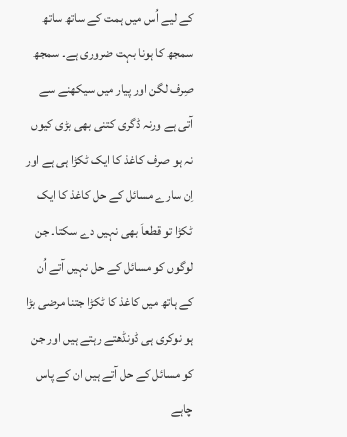کے لیے اُس میں ہمت کے ساتھ ساتھ سمجھ کا ہونا بہت ضروری ہے۔ سمجھ صِرف لگن اور پیار میں سیکھنے سے آتی ہے ورنہ ڈگری کتنی بھی بڑی کیوں نہ ہو صرف کاغذ کا ایک ٹکڑا ہی ہے اور اِن سارے مسائل کے حل کاغذ کا ایک ٹکڑا تو قطعاَ بھی نہیں دے سکتا۔ جن لوگوں کو مسائل کے حل نہیں آتے اُن کے ہاتھ میں کاغذ کا ٹکڑا جتنا مرضی بڑا ہو نوکری ہی ڈونڈھتے رہتے ہیں اور جن کو مسائل کے حل آتے ہیں ان کے پاس چاہے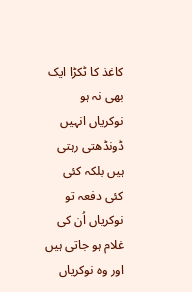کاغذ کا ٹکڑا ایک بھی نہ ہو نوکریاں انہیں ڈونڈھتی رہتی ہیں بلکہ کئی کئی دفعہ تو نوکریاں اُن کی غلام ہو جاتی ہیں اور وہ نوکریاں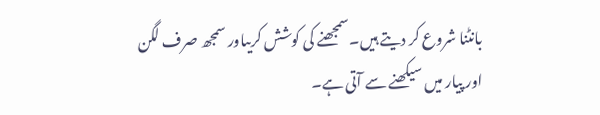بانٹنا شروع کر دیتے ہیں۔سمجھنے کی کوشش کریںاور سمجھ صرف لگن اور پیار میں سیکھنے سے آتی ہے۔